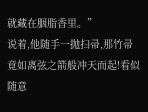就藏在胭脂香里。”
说着,他随手一抛扫帚,那竹帚竟如离弦之箭般冲天而起!看似随意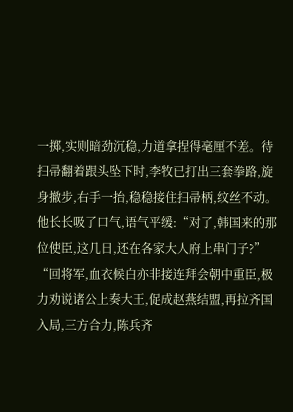一掷,实则暗劲沉稳,力道拿捏得毫厘不差。待扫帚翻着跟头坠下时,李牧已打出三套拳路,旋身撤步,右手一抬,稳稳接住扫帚柄,纹丝不动。
他长长吸了口气,语气平缓:“对了,韩国来的那位使臣,这几日,还在各家大人府上串门子?”
“回将军,血衣候白亦非接连拜会朝中重臣,极力劝说诸公上奏大王,促成赵燕结盟,再拉齐国入局,三方合力,陈兵齐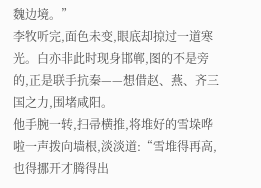魏边境。”
李牧听完,面色未变,眼底却掠过一道寒光。白亦非此时现身邯郸,图的不是旁的,正是联手抗秦——想借赵、燕、齐三国之力,围堵咸阳。
他手腕一转,扫帚横推,将堆好的雪垛哗啦一声拨向墙根,淡淡道:“雪堆得再高,也得挪开才腾得出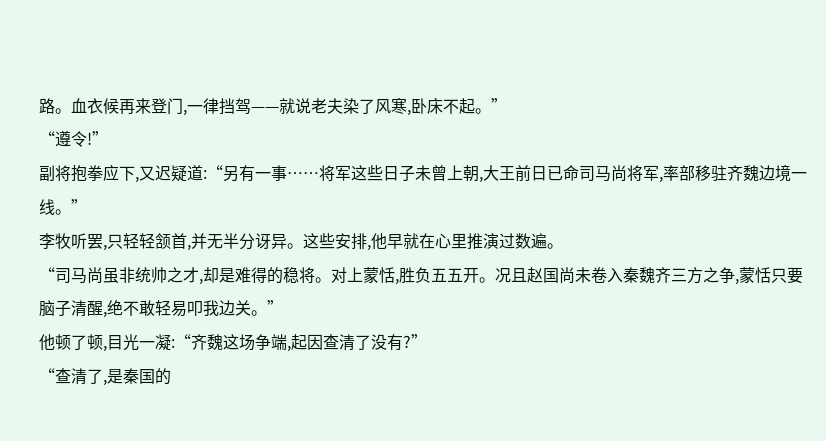路。血衣候再来登门,一律挡驾——就说老夫染了风寒,卧床不起。”
“遵令!”
副将抱拳应下,又迟疑道:“另有一事……将军这些日子未曾上朝,大王前日已命司马尚将军,率部移驻齐魏边境一线。”
李牧听罢,只轻轻颔首,并无半分讶异。这些安排,他早就在心里推演过数遍。
“司马尚虽非统帅之才,却是难得的稳将。对上蒙恬,胜负五五开。况且赵国尚未卷入秦魏齐三方之争,蒙恬只要脑子清醒,绝不敢轻易叩我边关。”
他顿了顿,目光一凝:“齐魏这场争端,起因查清了没有?”
“查清了,是秦国的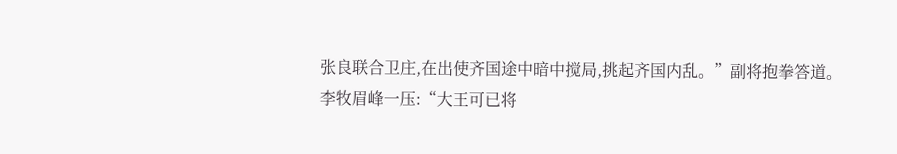张良联合卫庄,在出使齐国途中暗中搅局,挑起齐国内乱。”副将抱拳答道。
李牧眉峰一压:“大王可已将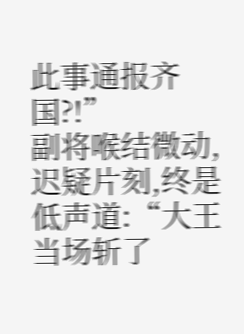此事通报齐国?!”
副将喉结微动,迟疑片刻,终是低声道:“大王当场斩了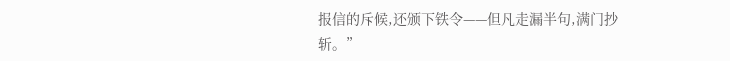报信的斥候,还颁下铁令——但凡走漏半句,满门抄斩。”